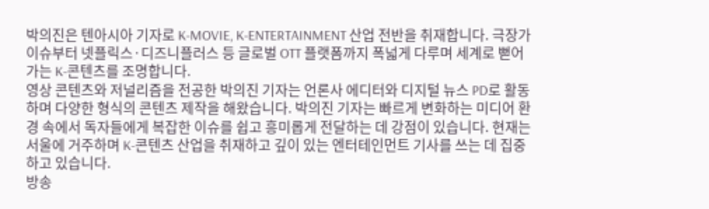박의진은 텐아시아 기자로 K-MOVIE, K-ENTERTAINMENT 산업 전반을 취재합니다. 극장가 이슈부터 넷플릭스·디즈니플러스 등 글로벌 OTT 플랫폼까지 폭넓게 다루며 세계로 뻗어가는 K-콘텐츠를 조명합니다.
영상 콘텐츠와 저널리즘을 전공한 박의진 기자는 언론사 에디터와 디지털 뉴스 PD로 활동하며 다양한 형식의 콘텐츠 제작을 해왔습니다. 박의진 기자는 빠르게 변화하는 미디어 환경 속에서 독자들에게 복잡한 이슈를 쉽고 흥미롭게 전달하는 데 강점이 있습니다. 현재는 서울에 거주하며 K-콘텐츠 산업을 취재하고 깊이 있는 엔터테인먼트 기사를 쓰는 데 집중하고 있습니다.
방송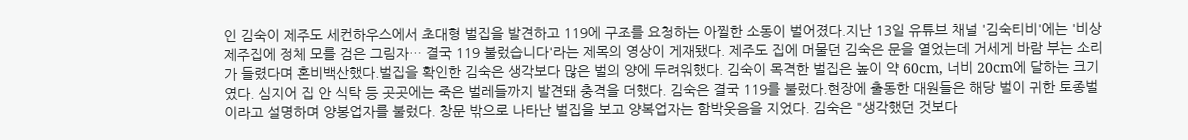인 김숙이 제주도 세컨하우스에서 초대형 벌집을 발견하고 119에 구조를 요청하는 아찔한 소동이 벌어졌다.지난 13일 유튜브 채널 '김숙티비'에는 '비상 제주집에 정체 모를 검은 그림자… 결국 119 불렀습니다'라는 제목의 영상이 게재됐다. 제주도 집에 머물던 김숙은 문을 열었는데 거세게 바람 부는 소리가 들렸다며 혼비백산했다.벌집을 확인한 김숙은 생각보다 많은 벌의 양에 두려워했다. 김숙이 목격한 벌집은 높이 약 60cm, 너비 20cm에 달하는 크기였다. 심지어 집 안 식탁 등 곳곳에는 죽은 벌레들까지 발견돼 충격을 더했다. 김숙은 결국 119를 불렀다.현장에 출동한 대원들은 해당 벌이 귀한 토종벌이라고 설명하며 양봉업자를 불렀다. 창문 밖으로 나타난 벌집을 보고 양복업자는 함박웃음을 지었다. 김숙은 "생각했던 것보다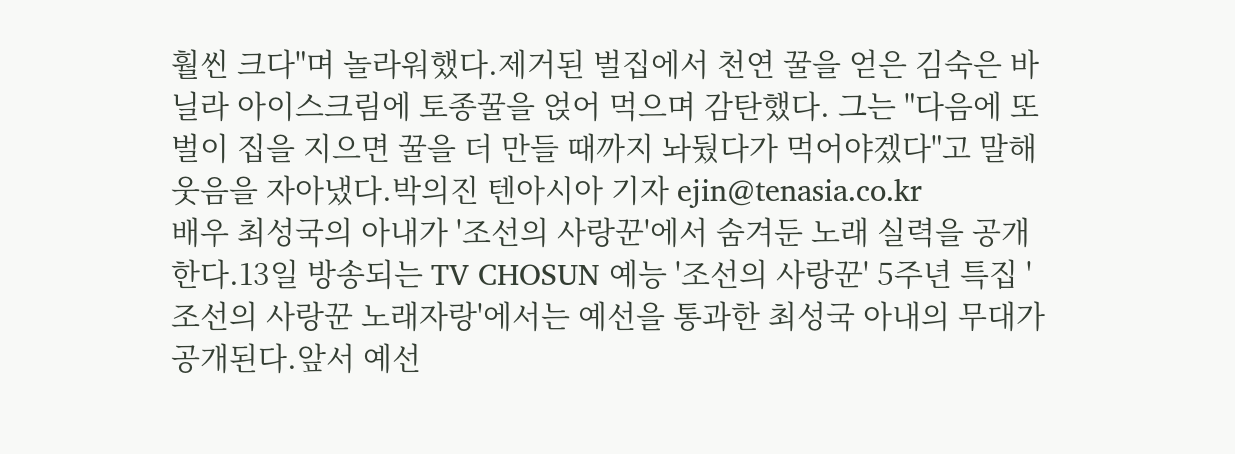훨씬 크다"며 놀라워했다.제거된 벌집에서 천연 꿀을 얻은 김숙은 바닐라 아이스크림에 토종꿀을 얹어 먹으며 감탄했다. 그는 "다음에 또 벌이 집을 지으면 꿀을 더 만들 때까지 놔뒀다가 먹어야겠다"고 말해 웃음을 자아냈다.박의진 텐아시아 기자 ejin@tenasia.co.kr
배우 최성국의 아내가 '조선의 사랑꾼'에서 숨겨둔 노래 실력을 공개한다.13일 방송되는 TV CHOSUN 예능 '조선의 사랑꾼' 5주년 특집 '조선의 사랑꾼 노래자랑'에서는 예선을 통과한 최성국 아내의 무대가 공개된다.앞서 예선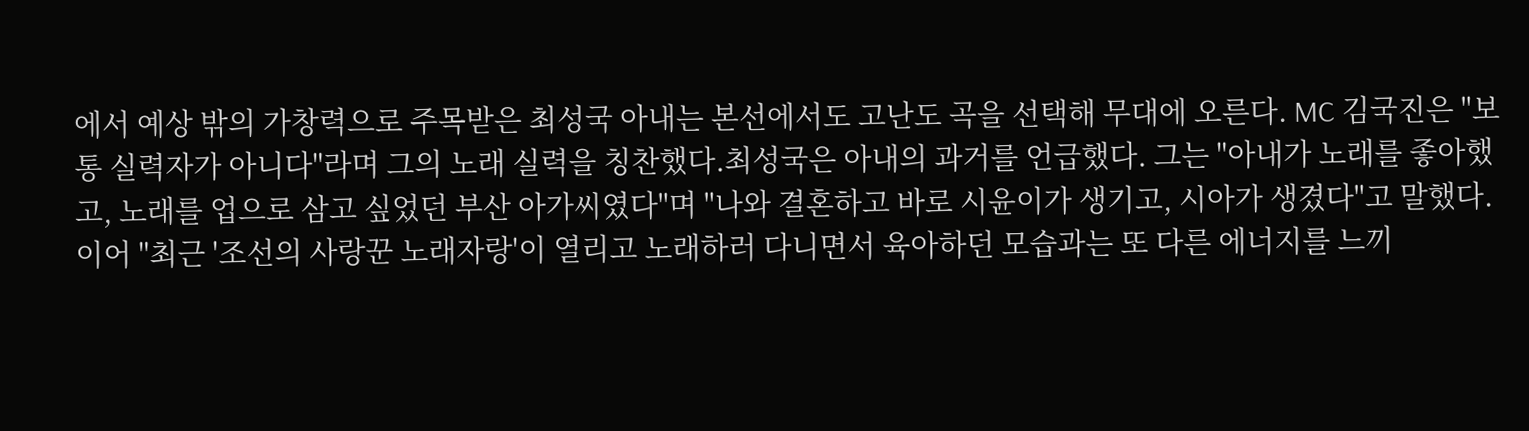에서 예상 밖의 가창력으로 주목받은 최성국 아내는 본선에서도 고난도 곡을 선택해 무대에 오른다. MC 김국진은 "보통 실력자가 아니다"라며 그의 노래 실력을 칭찬했다.최성국은 아내의 과거를 언급했다. 그는 "아내가 노래를 좋아했고, 노래를 업으로 삼고 싶었던 부산 아가씨였다"며 "나와 결혼하고 바로 시윤이가 생기고, 시아가 생겼다"고 말했다. 이어 "최근 '조선의 사랑꾼 노래자랑'이 열리고 노래하러 다니면서 육아하던 모습과는 또 다른 에너지를 느끼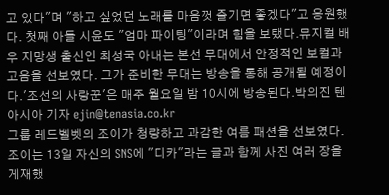고 있다"며 "하고 싶었던 노래를 마음껏 즐기면 좋겠다"고 응원했다. 첫째 아들 시윤도 "엄마 파이팅"이라며 힘을 보탰다.뮤지컬 배우 지망생 출신인 최성국 아내는 본선 무대에서 안정적인 보컬과 고음을 선보였다. 그가 준비한 무대는 방송을 통해 공개될 예정이다.'조선의 사랑꾼'은 매주 월요일 밤 10시에 방송된다.박의진 텐아시아 기자 ejin@tenasia.co.kr
그룹 레드벨벳의 조이가 청량하고 과감한 여름 패션을 선보였다.조이는 13일 자신의 SNS에 "디카"라는 글과 함께 사진 여러 장을 게재했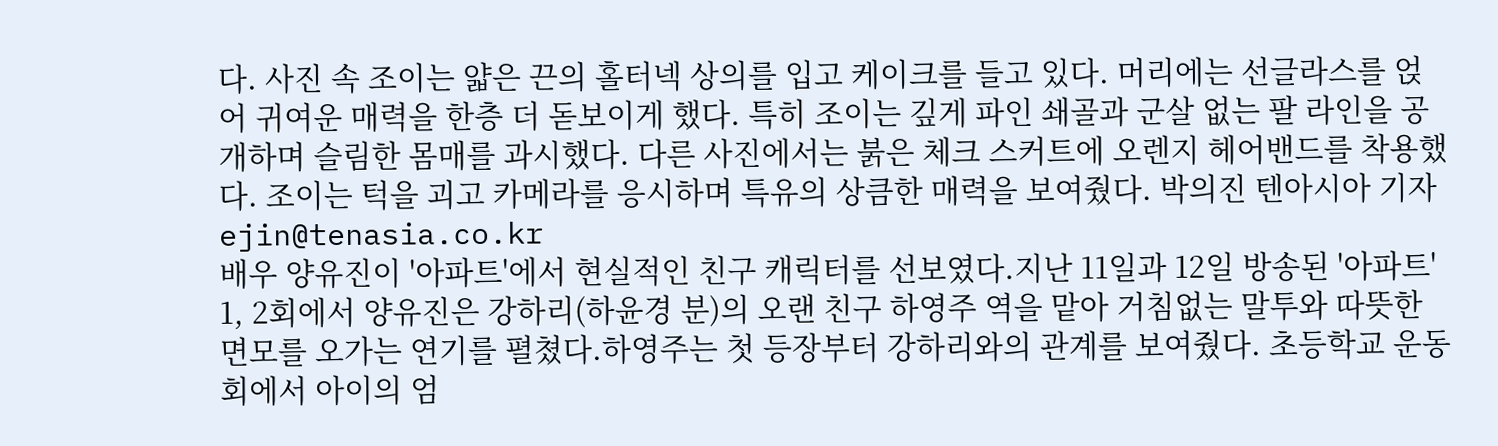다. 사진 속 조이는 얇은 끈의 홀터넥 상의를 입고 케이크를 들고 있다. 머리에는 선글라스를 얹어 귀여운 매력을 한층 더 돋보이게 했다. 특히 조이는 깊게 파인 쇄골과 군살 없는 팔 라인을 공개하며 슬림한 몸매를 과시했다. 다른 사진에서는 붉은 체크 스커트에 오렌지 헤어밴드를 착용했다. 조이는 턱을 괴고 카메라를 응시하며 특유의 상큼한 매력을 보여줬다. 박의진 텐아시아 기자 ejin@tenasia.co.kr
배우 양유진이 '아파트'에서 현실적인 친구 캐릭터를 선보였다.지난 11일과 12일 방송된 '아파트' 1, 2회에서 양유진은 강하리(하윤경 분)의 오랜 친구 하영주 역을 맡아 거침없는 말투와 따뜻한 면모를 오가는 연기를 펼쳤다.하영주는 첫 등장부터 강하리와의 관계를 보여줬다. 초등학교 운동회에서 아이의 엄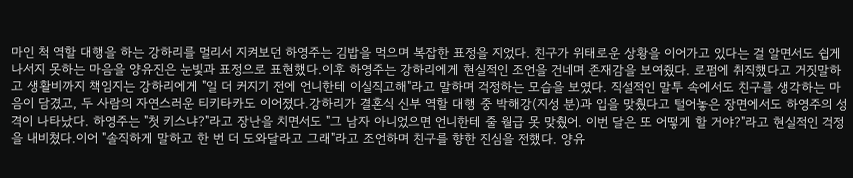마인 척 역할 대행을 하는 강하리를 멀리서 지켜보던 하영주는 김밥을 먹으며 복잡한 표정을 지었다. 친구가 위태로운 상황을 이어가고 있다는 걸 알면서도 쉽게 나서지 못하는 마음을 양유진은 눈빛과 표정으로 표현했다.이후 하영주는 강하리에게 현실적인 조언을 건네며 존재감을 보여줬다. 로펌에 취직했다고 거짓말하고 생활비까지 책임지는 강하리에게 "일 더 커지기 전에 언니한테 이실직고해"라고 말하며 걱정하는 모습을 보였다. 직설적인 말투 속에서도 친구를 생각하는 마음이 담겼고, 두 사람의 자연스러운 티키타카도 이어졌다.강하리가 결혼식 신부 역할 대행 중 박해강(지성 분)과 입을 맞췄다고 털어놓은 장면에서도 하영주의 성격이 나타났다. 하영주는 "첫 키스냐?"라고 장난을 치면서도 "그 남자 아니었으면 언니한테 줄 월급 못 맞췄어. 이번 달은 또 어떻게 할 거야?"라고 현실적인 걱정을 내비쳤다.이어 "솔직하게 말하고 한 번 더 도와달라고 그래"라고 조언하며 친구를 향한 진심을 전했다. 양유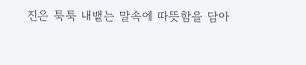진은 툭툭 내뱉는 말속에 따뜻함을 담아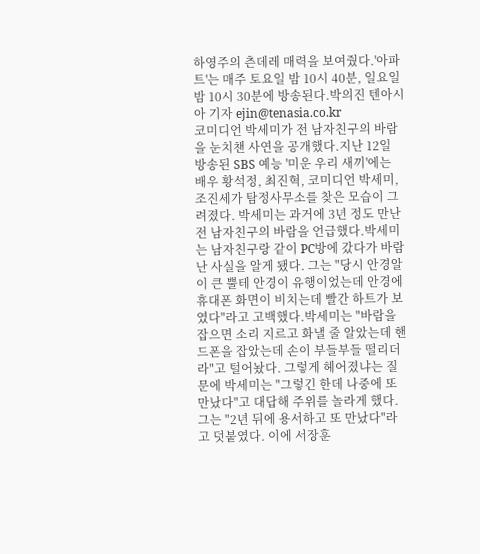하영주의 츤데레 매력을 보여줬다.'아파트'는 매주 토요일 밤 10시 40분, 일요일 밤 10시 30분에 방송된다.박의진 텐아시아 기자 ejin@tenasia.co.kr
코미디언 박세미가 전 남자친구의 바람을 눈치챈 사연을 공개했다.지난 12일 방송된 SBS 예능 '미운 우리 새끼'에는 배우 황석정, 최진혁, 코미디언 박세미, 조진세가 탐정사무소를 찾은 모습이 그려졌다. 박세미는 과거에 3년 정도 만난 전 남자친구의 바람을 언급했다.박세미는 남자친구랑 같이 PC방에 갔다가 바람난 사실을 알게 됐다. 그는 "당시 안경알이 큰 뿔테 안경이 유행이었는데 안경에 휴대폰 화면이 비치는데 빨간 하트가 보였다"라고 고백했다.박세미는 "바람을 잡으면 소리 지르고 화낼 줄 알았는데 핸드폰을 잡았는데 손이 부들부들 떨리더라"고 털어놨다. 그렇게 헤어졌냐는 질문에 박세미는 "그렇긴 한데 나중에 또 만났다"고 대답해 주위를 놀라게 했다. 그는 "2년 뒤에 용서하고 또 만났다"라고 덧붙였다. 이에 서장훈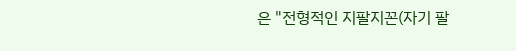은 "전형적인 지팔지꼰(자기 팔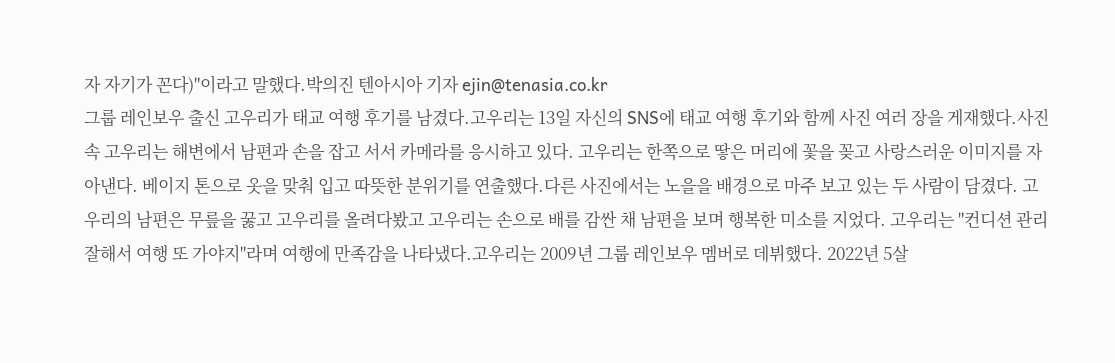자 자기가 꼰다)"이라고 말했다.박의진 텐아시아 기자 ejin@tenasia.co.kr
그룹 레인보우 출신 고우리가 태교 여행 후기를 남겼다.고우리는 13일 자신의 SNS에 태교 여행 후기와 함께 사진 여러 장을 게재했다.사진 속 고우리는 해변에서 남편과 손을 잡고 서서 카메라를 응시하고 있다. 고우리는 한쪽으로 땋은 머리에 꽃을 꽂고 사랑스러운 이미지를 자아낸다. 베이지 톤으로 옷을 맞춰 입고 따뜻한 분위기를 연출했다.다른 사진에서는 노을을 배경으로 마주 보고 있는 두 사람이 담겼다. 고우리의 남편은 무릎을 꿇고 고우리를 올려다봤고 고우리는 손으로 배를 감싼 채 남편을 보며 행복한 미소를 지었다. 고우리는 "컨디션 관리 잘해서 여행 또 가야지"라며 여행에 만족감을 나타냈다.고우리는 2009년 그룹 레인보우 멤버로 데뷔했다. 2022년 5살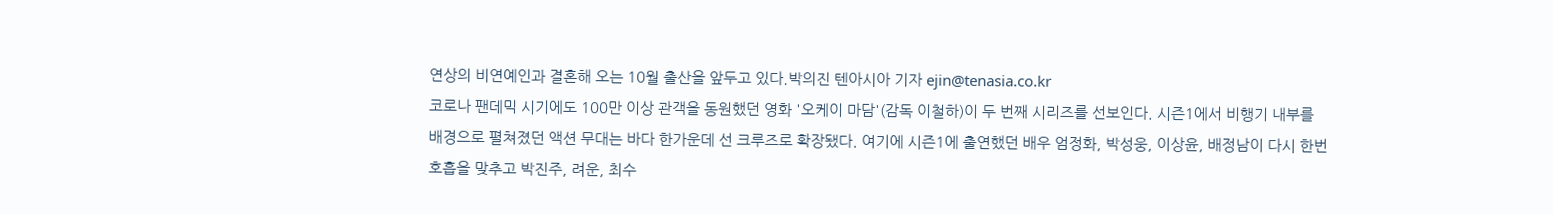연상의 비연예인과 결혼해 오는 10월 출산을 앞두고 있다.박의진 텐아시아 기자 ejin@tenasia.co.kr
코로나 팬데믹 시기에도 100만 이상 관객을 동원했던 영화 '오케이 마담'(감독 이철하)이 두 번째 시리즈를 선보인다. 시즌1에서 비행기 내부를 배경으로 펼쳐졌던 액션 무대는 바다 한가운데 선 크루즈로 확장됐다. 여기에 시즌1에 출연했던 배우 엄정화, 박성웅, 이상윤, 배정남이 다시 한번 호흡을 맞추고 박진주, 려운, 최수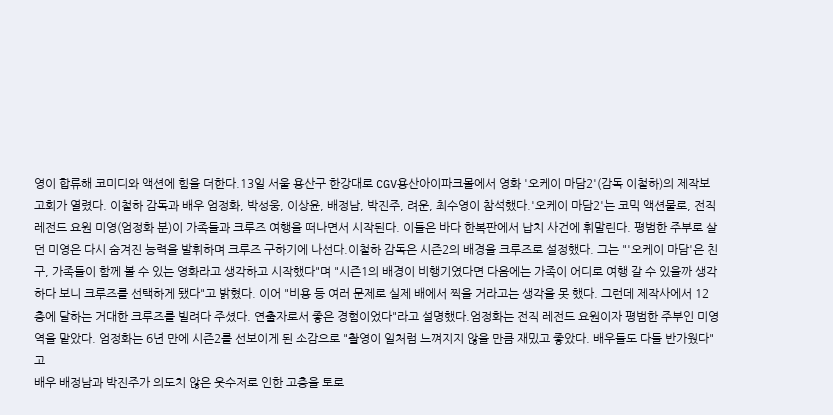영이 합류해 코미디와 액션에 힘을 더한다.13일 서울 용산구 한강대로 CGV용산아이파크몰에서 영화 '오케이 마담2'(감독 이철하)의 제작보고회가 열렸다. 이철하 감독과 배우 엄정화, 박성웅, 이상윤, 배정남, 박진주, 려운, 최수영이 참석했다.'오케이 마담2'는 코믹 액션물로, 전직 레전드 요원 미영(엄정화 분)이 가족들과 크루즈 여행을 떠나면서 시작된다. 이들은 바다 한복판에서 납치 사건에 휘말린다. 평범한 주부로 살던 미영은 다시 숨겨진 능력을 발휘하며 크루즈 구하기에 나선다.이철하 감독은 시즌2의 배경을 크루즈로 설정했다. 그는 "'오케이 마담'은 친구, 가족들이 함께 볼 수 있는 영화라고 생각하고 시작했다"며 "시즌1의 배경이 비행기였다면 다음에는 가족이 어디로 여행 갈 수 있을까 생각하다 보니 크루즈를 선택하게 됐다"고 밝혔다. 이어 "비용 등 여러 문제로 실제 배에서 찍을 거라고는 생각을 못 했다. 그런데 제작사에서 12층에 달하는 거대한 크루즈를 빌려다 주셨다. 연출자로서 좋은 경험이었다"라고 설명했다.엄정화는 전직 레전드 요원이자 평범한 주부인 미영 역을 맡았다. 엄정화는 6년 만에 시즌2를 선보이게 된 소감으로 "촬영이 일처럼 느껴지지 않을 만큼 재밌고 좋았다. 배우들도 다들 반가웠다"고
배우 배정남과 박진주가 의도치 않은 웃수저로 인한 고충을 토로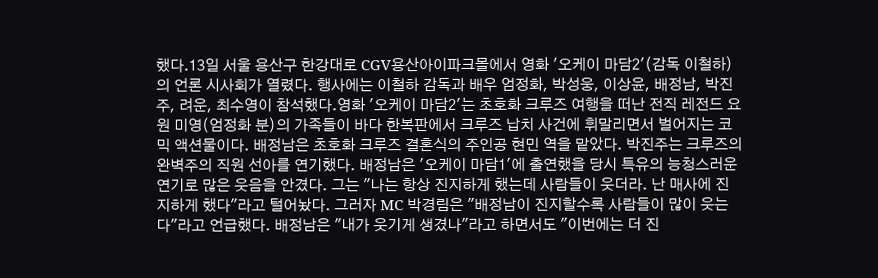했다.13일 서울 용산구 한강대로 CGV용산아이파크몰에서 영화 '오케이 마담2'(감독 이철하)의 언론 시사회가 열렸다. 행사에는 이철하 감독과 배우 엄정화, 박성웅, 이상윤, 배정남, 박진주, 려운, 최수영이 참석했다.영화 '오케이 마담2'는 초호화 크루즈 여행을 떠난 전직 레전드 요원 미영(엄정화 분)의 가족들이 바다 한복판에서 크루즈 납치 사건에 휘말리면서 벌어지는 코믹 액션물이다. 배정남은 초호화 크루즈 결혼식의 주인공 현민 역을 맡았다. 박진주는 크루즈의 완벽주의 직원 선아를 연기했다. 배정남은 '오케이 마담1'에 출연했을 당시 특유의 능청스러운 연기로 많은 웃음을 안겼다. 그는 "나는 항상 진지하게 했는데 사람들이 웃더라. 난 매사에 진지하게 했다"라고 털어놨다. 그러자 MC 박경림은 "배정남이 진지할수록 사람들이 많이 웃는다"라고 언급했다. 배정남은 "내가 웃기게 생겼나"라고 하면서도 "이번에는 더 진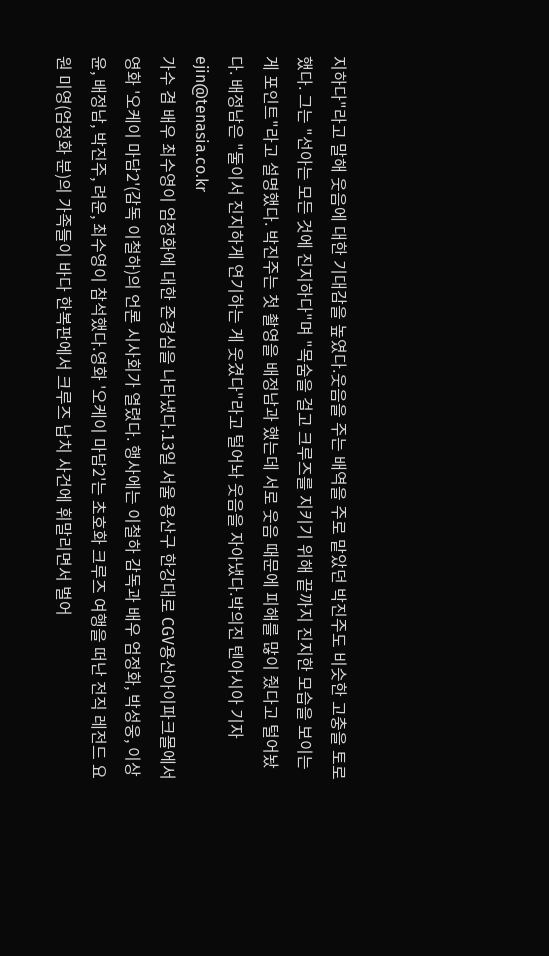지하다"라고 말해 웃음에 대한 기대감을 높였다.웃음을 주는 배역을 주로 맡았던 박진주도 비슷한 고충을 토로했다. 그는 "선아는 모든 것에 진지하다"며 "목숨을 걸고 크루즈를 지키기 위해 끝까지 진지한 모습을 보이는 게 포인트"라고 설명했다. 박진주는 첫 촬영을 배정남과 했는데 서로 웃음 때문에 피해를 많이 줬다고 털어놨다. 배정남은 "둘이서 진지하게 연기하는 게 웃겼다"라고 털어놔 웃음을 자아냈다.박의진 텐아시아 기자 ejin@tenasia.co.kr
가수 겸 배우 최수영이 엄정화에 대한 존경심을 나타냈다.13일 서울 용산구 한강대로 CGV용산아이파크몰에서 영화 '오케이 마담2'(감독 이철하)의 언론 시사회가 열렸다. 행사에는 이철하 감독과 배우 엄정화, 박성웅, 이상윤, 배정남, 박진주, 려운, 최수영이 참석했다.영화 '오케이 마담2'는 초호화 크루즈 여행을 떠난 전직 레전드 요원 미영(엄정화 분)의 가족들이 바다 한복판에서 크루즈 납치 사건에 휘말리면서 벌어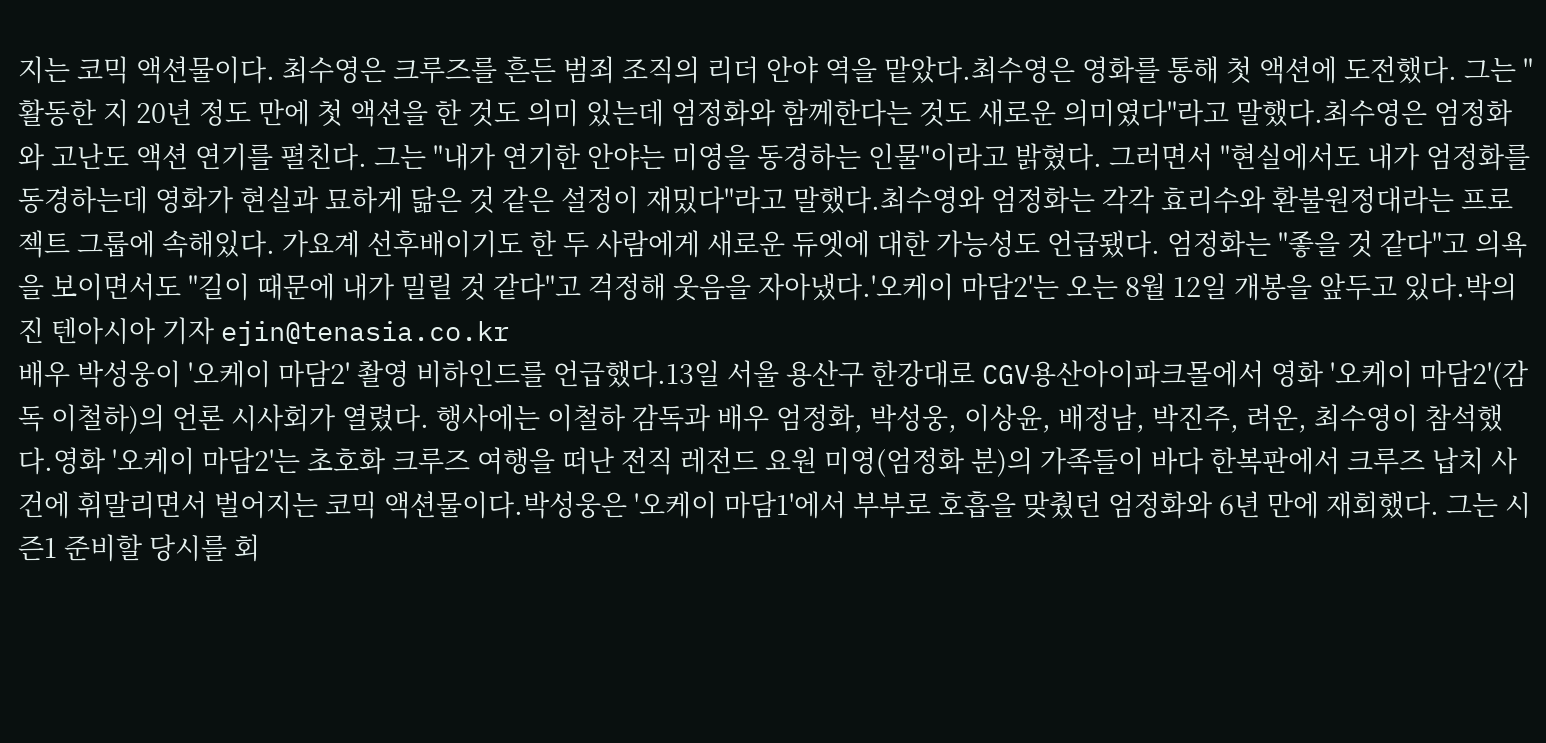지는 코믹 액션물이다. 최수영은 크루즈를 흔든 범죄 조직의 리더 안야 역을 맡았다.최수영은 영화를 통해 첫 액션에 도전했다. 그는 "활동한 지 20년 정도 만에 첫 액션을 한 것도 의미 있는데 엄정화와 함께한다는 것도 새로운 의미였다"라고 말했다.최수영은 엄정화와 고난도 액션 연기를 펼친다. 그는 "내가 연기한 안야는 미영을 동경하는 인물"이라고 밝혔다. 그러면서 "현실에서도 내가 엄정화를 동경하는데 영화가 현실과 묘하게 닮은 것 같은 설정이 재밌다"라고 말했다.최수영와 엄정화는 각각 효리수와 환불원정대라는 프로젝트 그룹에 속해있다. 가요계 선후배이기도 한 두 사람에게 새로운 듀엣에 대한 가능성도 언급됐다. 엄정화는 "좋을 것 같다"고 의욕을 보이면서도 "길이 때문에 내가 밀릴 것 같다"고 걱정해 웃음을 자아냈다.'오케이 마담2'는 오는 8월 12일 개봉을 앞두고 있다.박의진 텐아시아 기자 ejin@tenasia.co.kr
배우 박성웅이 '오케이 마담2' 촬영 비하인드를 언급했다.13일 서울 용산구 한강대로 CGV용산아이파크몰에서 영화 '오케이 마담2'(감독 이철하)의 언론 시사회가 열렸다. 행사에는 이철하 감독과 배우 엄정화, 박성웅, 이상윤, 배정남, 박진주, 려운, 최수영이 참석했다.영화 '오케이 마담2'는 초호화 크루즈 여행을 떠난 전직 레전드 요원 미영(엄정화 분)의 가족들이 바다 한복판에서 크루즈 납치 사건에 휘말리면서 벌어지는 코믹 액션물이다.박성웅은 '오케이 마담1'에서 부부로 호흡을 맞췄던 엄정화와 6년 만에 재회했다. 그는 시즌1 준비할 당시를 회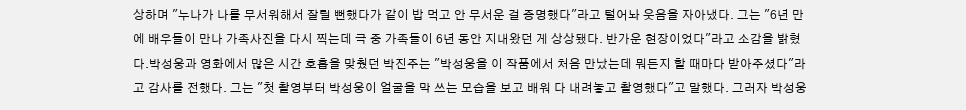상하며 "누나가 나를 무서워해서 잘릴 뻔했다가 같이 밥 먹고 안 무서운 걸 증명했다"라고 털어놔 웃음을 자아냈다. 그는 "6년 만에 배우들이 만나 가족사진을 다시 찍는데 극 중 가족들이 6년 동안 지내왔던 게 상상됐다. 반가운 현장이었다"라고 소감을 밝혔다.박성웅과 영화에서 많은 시간 호흡을 맞췄던 박진주는 "박성웅을 이 작품에서 처음 만났는데 뭐든지 할 때마다 받아주셨다"라고 감사를 전했다. 그는 "첫 촬영부터 박성웅이 얼굴을 막 쓰는 모습을 보고 배워 다 내려놓고 촬영했다"고 말했다. 그러자 박성웅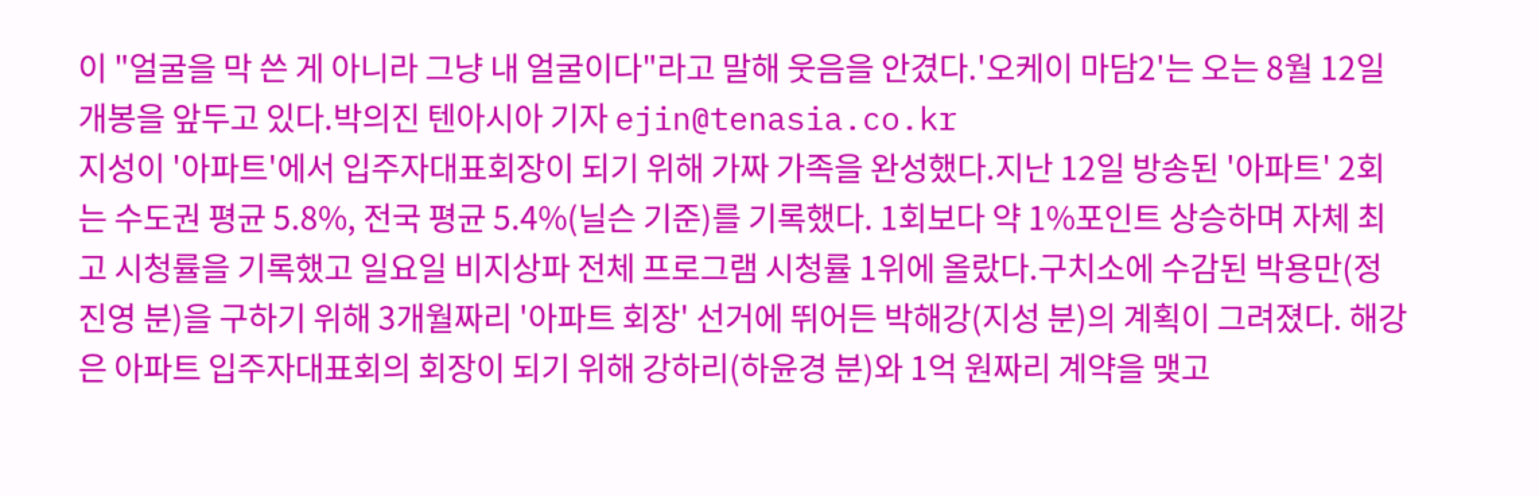이 "얼굴을 막 쓴 게 아니라 그냥 내 얼굴이다"라고 말해 웃음을 안겼다.'오케이 마담2'는 오는 8월 12일 개봉을 앞두고 있다.박의진 텐아시아 기자 ejin@tenasia.co.kr
지성이 '아파트'에서 입주자대표회장이 되기 위해 가짜 가족을 완성했다.지난 12일 방송된 '아파트' 2회는 수도권 평균 5.8%, 전국 평균 5.4%(닐슨 기준)를 기록했다. 1회보다 약 1%포인트 상승하며 자체 최고 시청률을 기록했고 일요일 비지상파 전체 프로그램 시청률 1위에 올랐다.구치소에 수감된 박용만(정진영 분)을 구하기 위해 3개월짜리 '아파트 회장' 선거에 뛰어든 박해강(지성 분)의 계획이 그려졌다. 해강은 아파트 입주자대표회의 회장이 되기 위해 강하리(하윤경 분)와 1억 원짜리 계약을 맺고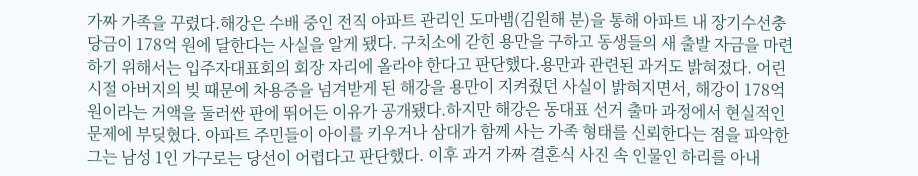가짜 가족을 꾸렸다.해강은 수배 중인 전직 아파트 관리인 도마뱀(김원해 분)을 통해 아파트 내 장기수선충당금이 178억 원에 달한다는 사실을 알게 됐다. 구치소에 갇힌 용만을 구하고 동생들의 새 출발 자금을 마련하기 위해서는 입주자대표회의 회장 자리에 올라야 한다고 판단했다.용만과 관련된 과거도 밝혀졌다. 어린 시절 아버지의 빚 때문에 차용증을 넘겨받게 된 해강을 용만이 지켜줬던 사실이 밝혀지면서, 해강이 178억 원이라는 거액을 둘러싼 판에 뛰어든 이유가 공개됐다.하지만 해강은 동대표 선거 출마 과정에서 현실적인 문제에 부딪혔다. 아파트 주민들이 아이를 키우거나 삼대가 함께 사는 가족 형태를 신뢰한다는 점을 파악한 그는 남성 1인 가구로는 당선이 어렵다고 판단했다. 이후 과거 가짜 결혼식 사진 속 인물인 하리를 아내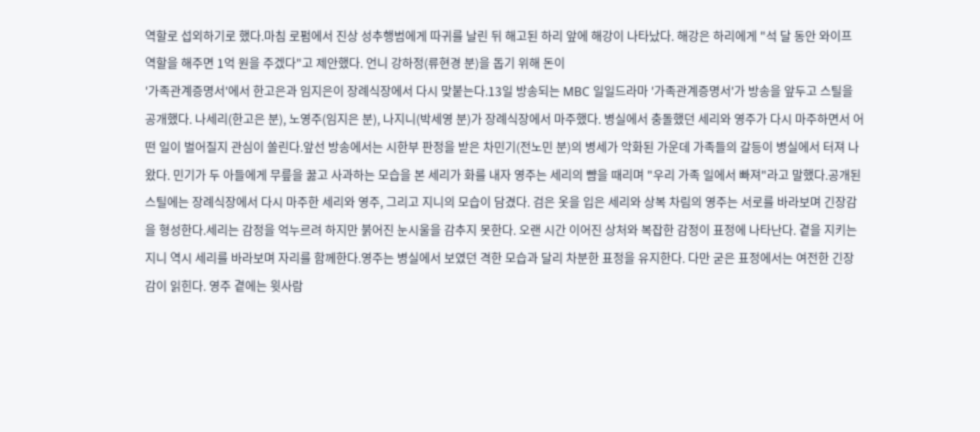역할로 섭외하기로 했다.마침 로펌에서 진상 성추행범에게 따귀를 날린 뒤 해고된 하리 앞에 해강이 나타났다. 해강은 하리에게 "석 달 동안 와이프 역할을 해주면 1억 원을 주겠다"고 제안했다. 언니 강하정(류현경 분)을 돕기 위해 돈이
'가족관계증명서'에서 한고은과 임지은이 장례식장에서 다시 맞붙는다.13일 방송되는 MBC 일일드라마 '가족관계증명서'가 방송을 앞두고 스틸을 공개했다. 나세리(한고은 분), 노영주(임지은 분), 나지니(박세영 분)가 장례식장에서 마주했다. 병실에서 충돌했던 세리와 영주가 다시 마주하면서 어떤 일이 벌어질지 관심이 쏠린다.앞선 방송에서는 시한부 판정을 받은 차민기(전노민 분)의 병세가 악화된 가운데 가족들의 갈등이 병실에서 터져 나왔다. 민기가 두 아들에게 무릎을 꿇고 사과하는 모습을 본 세리가 화를 내자 영주는 세리의 뺨을 때리며 "우리 가족 일에서 빠져"라고 말했다.공개된 스틸에는 장례식장에서 다시 마주한 세리와 영주, 그리고 지니의 모습이 담겼다. 검은 옷을 입은 세리와 상복 차림의 영주는 서로를 바라보며 긴장감을 형성한다.세리는 감정을 억누르려 하지만 붉어진 눈시울을 감추지 못한다. 오랜 시간 이어진 상처와 복잡한 감정이 표정에 나타난다. 곁을 지키는 지니 역시 세리를 바라보며 자리를 함께한다.영주는 병실에서 보였던 격한 모습과 달리 차분한 표정을 유지한다. 다만 굳은 표정에서는 여전한 긴장감이 읽힌다. 영주 곁에는 윗사람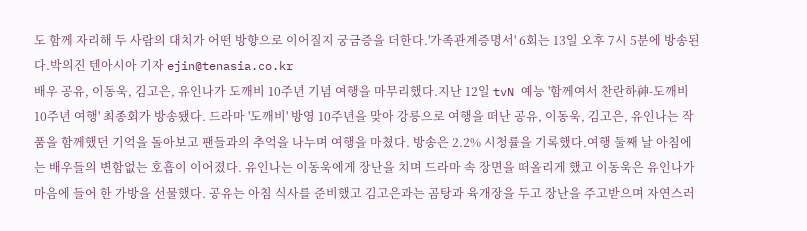도 함께 자리해 두 사람의 대치가 어떤 방향으로 이어질지 궁금증을 더한다.'가족관계증명서' 6회는 13일 오후 7시 5분에 방송된다.박의진 텐아시아 기자 ejin@tenasia.co.kr
배우 공유, 이동욱, 김고은, 유인나가 도깨비 10주년 기념 여행을 마무리했다.지난 12일 tvN 예능 '함께여서 찬란하神-도깨비 10주년 여행' 최종회가 방송됐다. 드라마 '도깨비' 방영 10주년을 맞아 강릉으로 여행을 떠난 공유, 이동욱, 김고은, 유인나는 작품을 함께했던 기억을 돌아보고 팬들과의 추억을 나누며 여행을 마쳤다. 방송은 2.2% 시청률을 기록했다.여행 둘째 날 아침에는 배우들의 변함없는 호흡이 이어졌다. 유인나는 이동욱에게 장난을 치며 드라마 속 장면을 떠올리게 했고 이동욱은 유인나가 마음에 들어 한 가방을 선물했다. 공유는 아침 식사를 준비했고 김고은과는 곰탕과 육개장을 두고 장난을 주고받으며 자연스러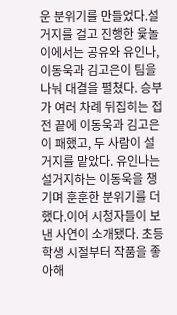운 분위기를 만들었다.설거지를 걸고 진행한 윷놀이에서는 공유와 유인나, 이동욱과 김고은이 팀을 나눠 대결을 펼쳤다. 승부가 여러 차례 뒤집히는 접전 끝에 이동욱과 김고은이 패했고, 두 사람이 설거지를 맡았다. 유인나는 설거지하는 이동욱을 챙기며 훈훈한 분위기를 더했다.이어 시청자들이 보낸 사연이 소개됐다. 초등학생 시절부터 작품을 좋아해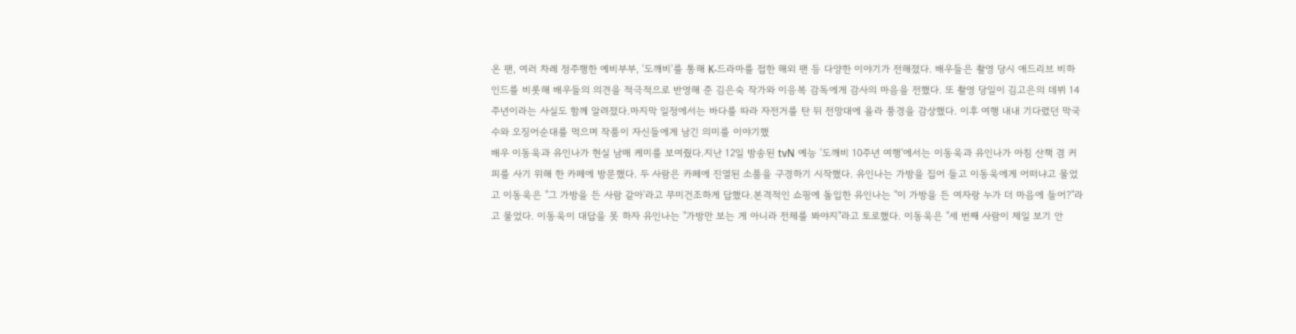온 팬, 여러 차례 정주행한 예비부부, '도깨비'를 통해 K-드라마를 접한 해외 팬 등 다양한 이야기가 전해졌다. 배우들은 촬영 당시 애드리브 비하인드를 비롯해 배우들의 의견을 적극적으로 반영해 준 김은숙 작가와 이응복 감독에게 감사의 마음을 전했다. 또 촬영 당일이 김고은의 데뷔 14주년이라는 사실도 함께 알려졌다.마지막 일정에서는 바다를 따라 자전거를 탄 뒤 전망대에 올라 풍경을 감상했다. 이후 여행 내내 기다렸던 막국수와 오징어순대를 먹으며 작품이 자신들에게 남긴 의미를 이야기했
배우 이동욱과 유인나가 현실 남매 케미를 보여줬다.지난 12일 방송된 tvN 예능 '도깨비 10주년 여행'에서는 이동욱과 유인나가 아침 산책 겸 커피를 사기 위해 한 카페에 방문했다. 두 사람은 카페에 진열된 소품을 구경하기 시작했다. 유인나는 가방을 집어 들고 이동욱에게 어떠냐고 물었고 이동욱은 "그 가방을 든 사람 같아'라고 무미건조하게 답했다.본격적인 쇼핑에 돌입한 유인나는 "이 가방을 든 여자랑 누가 더 마음에 들어?"라고 물었다. 이동욱이 대답을 못 하자 유인나는 "가방만 보는 게 아니라 전체를 봐야지"라고 토로했다. 이동욱은 "세 번째 사람이 제일 보기 안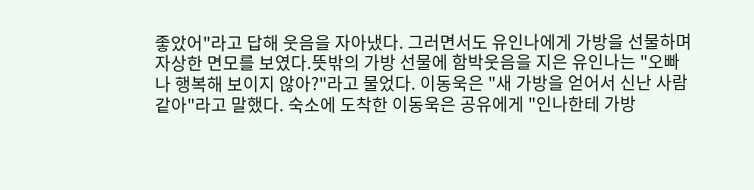좋았어"라고 답해 웃음을 자아냈다. 그러면서도 유인나에게 가방을 선물하며 자상한 면모를 보였다.뜻밖의 가방 선물에 함박웃음을 지은 유인나는 "오빠 나 행복해 보이지 않아?"라고 물었다. 이동욱은 "새 가방을 얻어서 신난 사람 같아"라고 말했다. 숙소에 도착한 이동욱은 공유에게 "인나한테 가방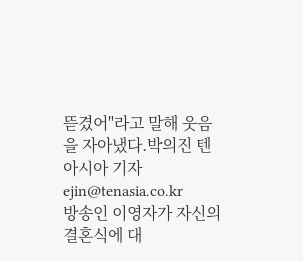뜯겼어"라고 말해 웃음을 자아냈다.박의진 텐아시아 기자 ejin@tenasia.co.kr
방송인 이영자가 자신의 결혼식에 대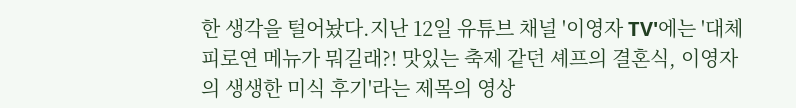한 생각을 털어놨다.지난 12일 유튜브 채널 '이영자 TV'에는 '대체 피로연 메뉴가 뭐길래?! 맛있는 축제 같던 셰프의 결혼식, 이영자의 생생한 미식 후기'라는 제목의 영상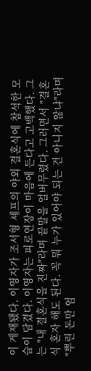이 게재됐다. 이영자가 조서형 셰프의 야외 결혼식에 참석한 모습이 담겼다. 이영자는 피로연장이 마음에 든다고 고백했다. 그는 "내 결혼식을 진짜"라며 끝말을 얼버무렸다. 그러면서 "결혼식 혼자 해도 된다. 꼭 뭐 누가 있어야 되는 건 아니지 않냐"라며 "뿌린 돈만 엄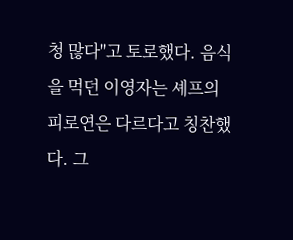청 많다"고 토로했다. 음식을 먹던 이영자는 셰프의 피로연은 다르다고 칭찬했다. 그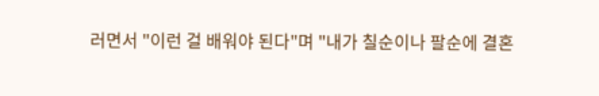러면서 "이런 걸 배워야 된다"며 "내가 칠순이나 팔순에 결혼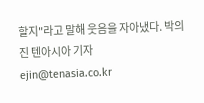할지"라고 말해 웃음을 자아냈다. 박의진 텐아시아 기자 ejin@tenasia.co.kr